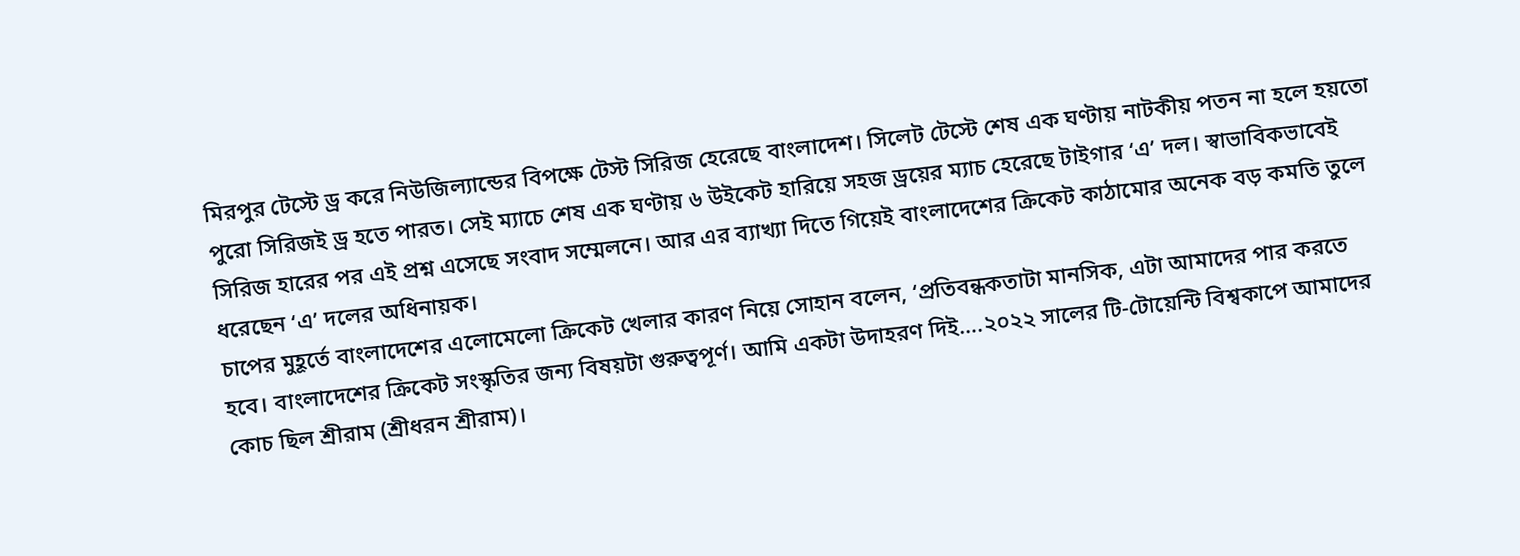মিরপুর টেস্টে ড্র করে নিউজিল্যান্ডের বিপক্ষে টেস্ট সিরিজ হেরেছে বাংলাদেশ। সিলেট টেস্টে শেষ এক ঘণ্টায় নাটকীয় পতন না হলে হয়তো পুরো সিরিজই ড্র হতে পারত। সেই ম্যাচে শেষ এক ঘণ্টায় ৬ উইকেট হারিয়ে সহজ ড্রয়ের ম্যাচ হেরেছে টাইগার ‘এ’ দল। স্বাভাবিকভাবেই সিরিজ হারের পর এই প্রশ্ন এসেছে সংবাদ সম্মেলনে। আর এর ব্যাখ্যা দিতে গিয়েই বাংলাদেশের ক্রিকেট কাঠামোর অনেক বড় কমতি তুলে ধরেছেন ‘এ’ দলের অধিনায়ক।
চাপের মুহূর্তে বাংলাদেশের এলোমেলো ক্রিকেট খেলার কারণ নিয়ে সোহান বলেন, ‘প্রতিবন্ধকতাটা মানসিক, এটা আমাদের পার করতে হবে। বাংলাদেশের ক্রিকেট সংস্কৃতির জন্য বিষয়টা গুরুত্বপূর্ণ। আমি একটা উদাহরণ দিই….২০২২ সালের টি-টোয়েন্টি বিশ্বকাপে আমাদের কোচ ছিল শ্রীরাম (শ্রীধরন শ্রীরাম)।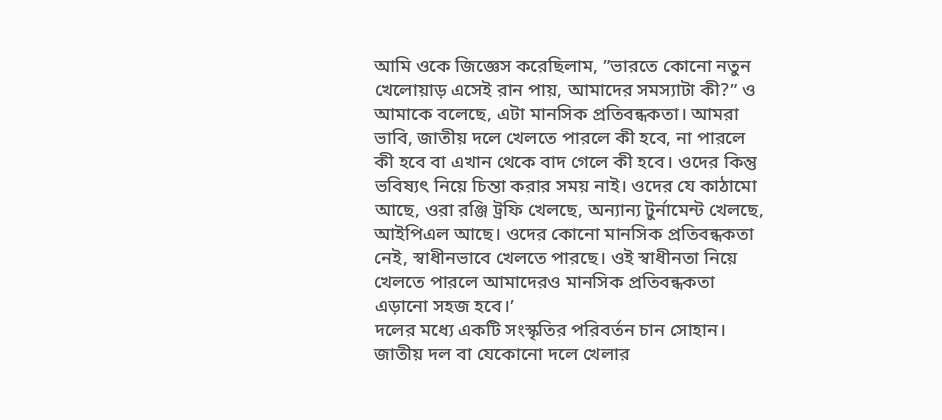আমি ওকে জিজ্ঞেস করেছিলাম, ”ভারতে কোনো নতুন খেলোয়াড় এসেই রান পায়, আমাদের সমস্যাটা কী?” ও আমাকে বলেছে, এটা মানসিক প্রতিবন্ধকতা। আমরা ভাবি, জাতীয় দলে খেলতে পারলে কী হবে, না পারলে কী হবে বা এখান থেকে বাদ গেলে কী হবে। ওদের কিন্তু ভবিষ্যৎ নিয়ে চিন্তা করার সময় নাই। ওদের যে কাঠামো আছে, ওরা রঞ্জি ট্রফি খেলছে, অন্যান্য টুর্নামেন্ট খেলছে, আইপিএল আছে। ওদের কোনো মানসিক প্রতিবন্ধকতা নেই, স্বাধীনভাবে খেলতে পারছে। ওই স্বাধীনতা নিয়ে খেলতে পারলে আমাদেরও মানসিক প্রতিবন্ধকতা এড়ানো সহজ হবে।’
দলের মধ্যে একটি সংস্কৃতির পরিবর্তন চান সোহান। জাতীয় দল বা যেকোনো দলে খেলার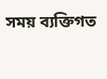সময় ব্যক্তিগত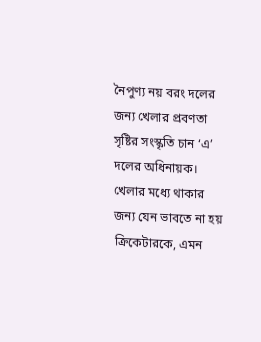নৈপুণ্য নয় বরং দলের জন্য খেলার প্রবণতা সৃষ্টির সংস্কৃতি চান ‘এ’ দলের অধিনায়ক। খেলার মধ্যে থাকার জন্য যেন ভাবতে না হয় ক্রিকেটারকে, এমন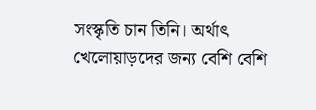সংস্কৃতি চান তিনি। অর্থাৎ খেলোয়াড়দের জন্য বেশি বেশি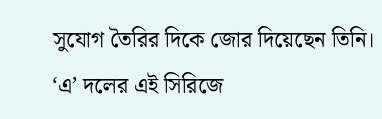সুযোগ তৈরির দিকে জোর দিয়েছেন তিনি। ‘এ’ দলের এই সিরিজে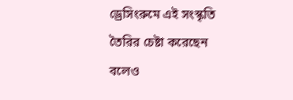ড্রেসিংরুমে এই সংস্কৃতি তৈরির চেষ্টা করেছেন বলেও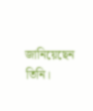জানিয়েছেন তিনি।